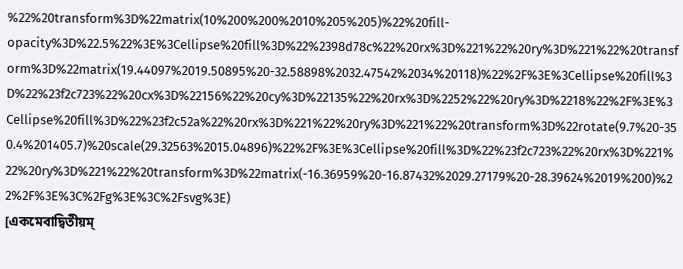%22%20transform%3D%22matrix(10%200%200%2010%205%205)%22%20fill-opacity%3D%22.5%22%3E%3Cellipse%20fill%3D%22%2398d78c%22%20rx%3D%221%22%20ry%3D%221%22%20transform%3D%22matrix(19.44097%2019.50895%20-32.58898%2032.47542%2034%20118)%22%2F%3E%3Cellipse%20fill%3D%22%23f2c723%22%20cx%3D%22156%22%20cy%3D%22135%22%20rx%3D%2252%22%20ry%3D%2218%22%2F%3E%3Cellipse%20fill%3D%22%23f2c52a%22%20rx%3D%221%22%20ry%3D%221%22%20transform%3D%22rotate(9.7%20-350.4%201405.7)%20scale(29.32563%2015.04896)%22%2F%3E%3Cellipse%20fill%3D%22%23f2c723%22%20rx%3D%221%22%20ry%3D%221%22%20transform%3D%22matrix(-16.36959%20-16.87432%2029.27179%20-28.39624%2019%200)%22%2F%3E%3C%2Fg%3E%3C%2Fsvg%3E)
[একমেবাদ্বিতীয়ম্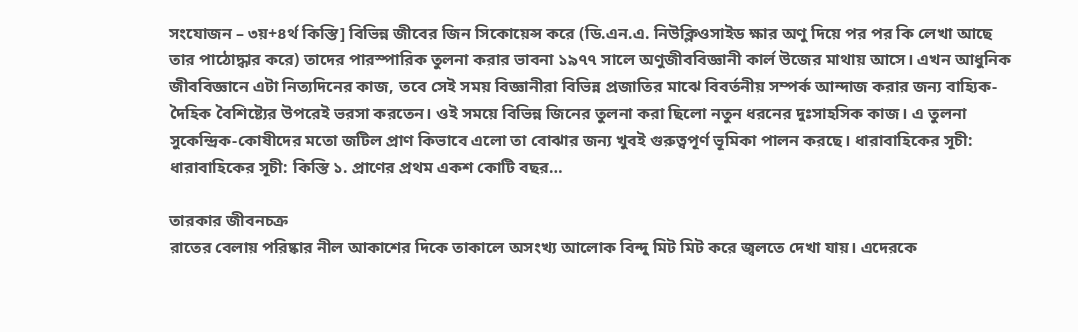সংযোজন – ৩য়+৪র্থ কিস্তি] বিভিন্ন জীবের জিন সিকোয়েন্স করে (ডি.এন.এ. নিউক্লিওসাইড ক্ষার অণু দিয়ে পর পর কি লেখা আছে তার পাঠোদ্ধার করে) তাদের পারস্পারিক তুলনা করার ভাবনা ১৯৭৭ সালে অণুজীববিজ্ঞানী কার্ল উজের মাথায় আসে। এখন আধুনিক জীববিজ্ঞানে এটা নিত্যদিনের কাজ, তবে সেই সময় বিজ্ঞানীরা বিভিন্ন প্রজাতির মাঝে বিবর্তনীয় সম্পর্ক আন্দাজ করার জন্য বাহ্যিক-দৈহিক বৈশিষ্ট্যের উপরেই ভরসা করতেন। ওই সময়ে বিভিন্ন জিনের তুলনা করা ছিলো নতুন ধরনের দুঃসাহসিক কাজ। এ তুলনা সুকেন্দ্রিক-কোষীদের মতো জটিল প্রাণ কিভাবে এলো তা বোঝার জন্য খুবই গুরুত্বপূর্ণ ভূমিকা পালন করছে। ধারাবাহিকের সূচী: ধারাবাহিকের সূচী: কিস্তি ১. প্রাণের প্রথম একশ কোটি বছর…

তারকার জীবনচক্র
রাতের বেলায় পরিষ্কার নীল আকাশের দিকে তাকালে অসংখ্য আলোক বিন্দু মিট মিট করে জ্বলতে দেখা যায়। এদেরকে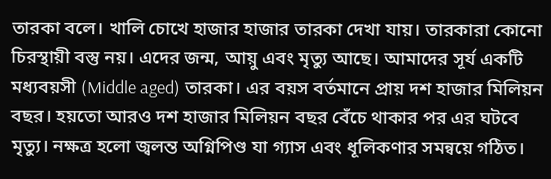তারকা বলে। খালি চোখে হাজার হাজার তারকা দেখা যায়। তারকারা কোনো চিরস্থায়ী বস্তু নয়। এদের জন্ম, আয়ু এবং মৃত্যু আছে। আমাদের সূর্য একটি মধ্যবয়সী (Middle aged) তারকা। এর বয়স বর্তমানে প্রায় দশ হাজার মিলিয়ন বছর। হয়তো আরও দশ হাজার মিলিয়ন বছর বেঁচে থাকার পর এর ঘটবে মৃত্যু। নক্ষত্র হলো জ্বলন্ত অগ্নিপিণ্ড যা গ্যাস এবং ধূলিকণার সমন্বয়ে গঠিত।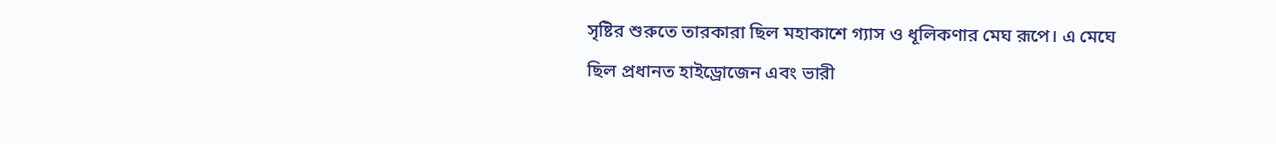সৃষ্টির শুরুতে তারকারা ছিল মহাকাশে গ্যাস ও ধূলিকণার মেঘ রূপে। এ মেঘে ছিল প্রধানত হাইড্রোজেন এবং ভারী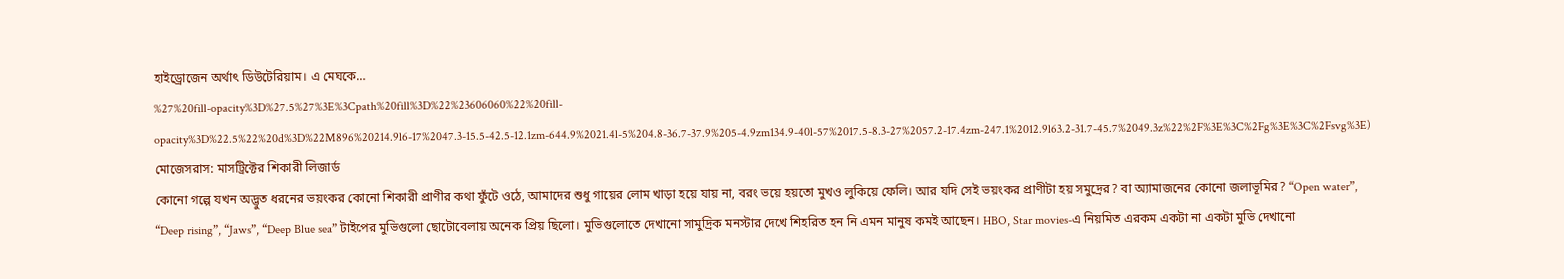হাইড্রোজেন অর্থাৎ ডিউটেরিয়াম। এ মেঘকে…
%27%20fill-opacity%3D%27.5%27%3E%3Cpath%20fill%3D%22%23606060%22%20fill-opacity%3D%22.5%22%20d%3D%22M896%20214.9l6-17%2047.3-15.5-42.5-12.1zm-644.9%2021.4l-5%204.8-36.7-37.9%205-4.9zm134.9-40l-57%2017.5-8.3-27%2057.2-17.4zm-247.1%2012.9l63.2-31.7-45.7%2049.3z%22%2F%3E%3C%2Fg%3E%3C%2Fsvg%3E)
মোজেসরাস: মাসট্রিক্টের শিকারী লিজার্ড
কোনো গল্পে যখন অদ্ভুত ধরনের ভয়ংকর কোনো শিকারী প্রাণীর কথা ফুঁটে ওঠে, আমাদের শুধু গায়ের লোম খাড়া হয়ে যায় না, বরং ভয়ে হয়তো মুখও লুকিয়ে ফেলি। আর যদি সেই ভয়ংকর প্রাণীটা হয় সমুদ্রের? বা অ্যামাজনের কোনো জলাভূমির? “Open water”, “Deep rising”, “Jaws”, “Deep Blue sea” টাইপের মুভিগুলো ছোটোবেলায় অনেক প্রিয় ছিলো। মুভিগুলোতে দেখানো সামুদ্রিক মনস্টার দেখে শিহরিত হন নি এমন মানুষ কমই আছেন। HBO, Star movies-এ নিয়মিত এরকম একটা না একটা মুভি দেখানো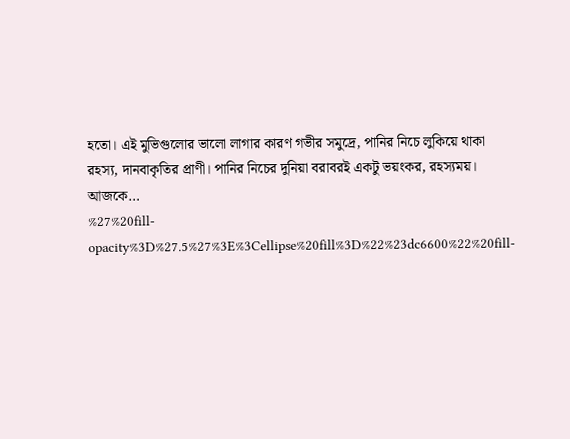হতো। এই মুভিগুলোর ভালো লাগার কারণ গভীর সমুদ্রে, পানির নিচে লুকিয়ে থাকা রহস্য, দানবাকৃতির প্রাণী। পানির নিচের দুনিয়া বরাবরই একটু ভয়ংকর, রহস্যময়। আজকে…
%27%20fill-opacity%3D%27.5%27%3E%3Cellipse%20fill%3D%22%23dc6600%22%20fill-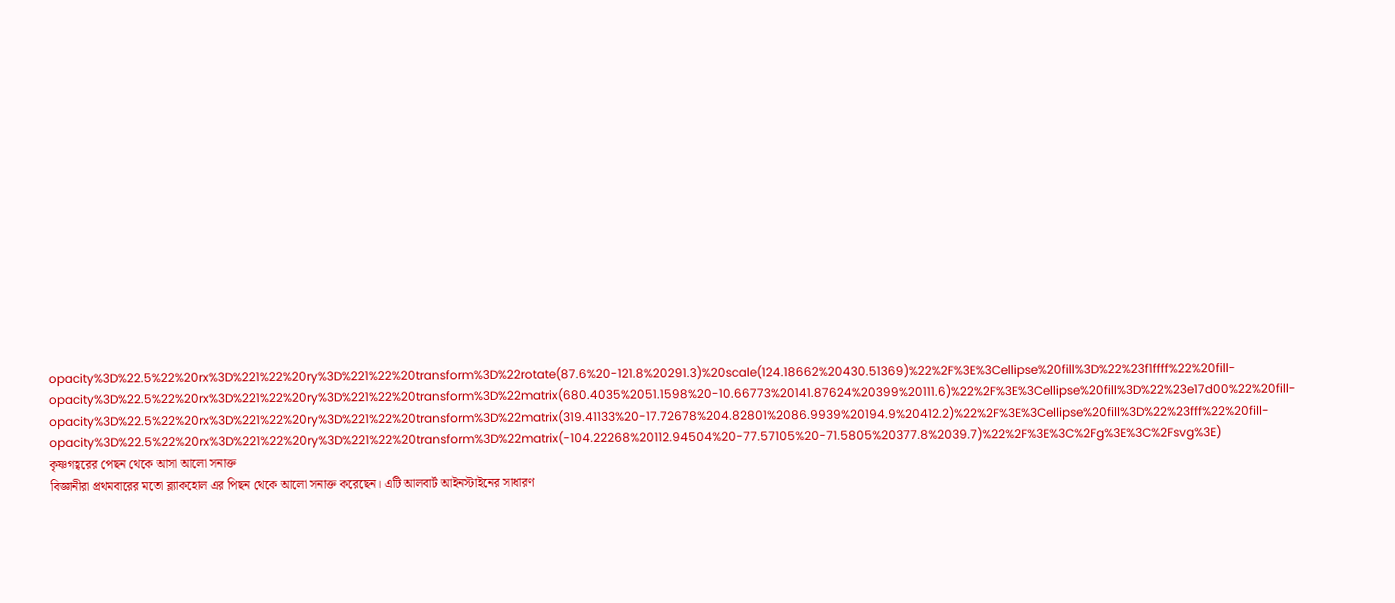opacity%3D%22.5%22%20rx%3D%221%22%20ry%3D%221%22%20transform%3D%22rotate(87.6%20-121.8%20291.3)%20scale(124.18662%20430.51369)%22%2F%3E%3Cellipse%20fill%3D%22%23f1ffff%22%20fill-opacity%3D%22.5%22%20rx%3D%221%22%20ry%3D%221%22%20transform%3D%22matrix(680.4035%2051.1598%20-10.66773%20141.87624%20399%20111.6)%22%2F%3E%3Cellipse%20fill%3D%22%23e17d00%22%20fill-opacity%3D%22.5%22%20rx%3D%221%22%20ry%3D%221%22%20transform%3D%22matrix(319.41133%20-17.72678%204.82801%2086.9939%20194.9%20412.2)%22%2F%3E%3Cellipse%20fill%3D%22%23fff%22%20fill-opacity%3D%22.5%22%20rx%3D%221%22%20ry%3D%221%22%20transform%3D%22matrix(-104.22268%20112.94504%20-77.57105%20-71.5805%20377.8%2039.7)%22%2F%3E%3C%2Fg%3E%3C%2Fsvg%3E)
কৃষ্ণগহ্বরের পেছন থেকে আসা আলো সনাক্ত
বিজ্ঞানীরা প্রথমবারের মতো ব্ল্যাকহোল এর পিছন থেকে আলো সনাক্ত করেছেন। এটি আলবার্ট আইনস্টাইনের সাধারণ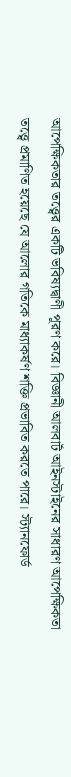আপেক্ষিকতার তত্ত্বের একটি ভবিষ্যদ্বাণী পূরণ করে। বিজ্ঞানী আলবার্ট আইনস্টাইনের সাধারণ আপেক্ষিকতা তত্ত্বে প্রমাণিত হয়েছে যে আলোর গতিকে মাধ্যাকর্ষণ শক্তি প্রভাবিত করতে পারে। স্ট্যানফোর্ড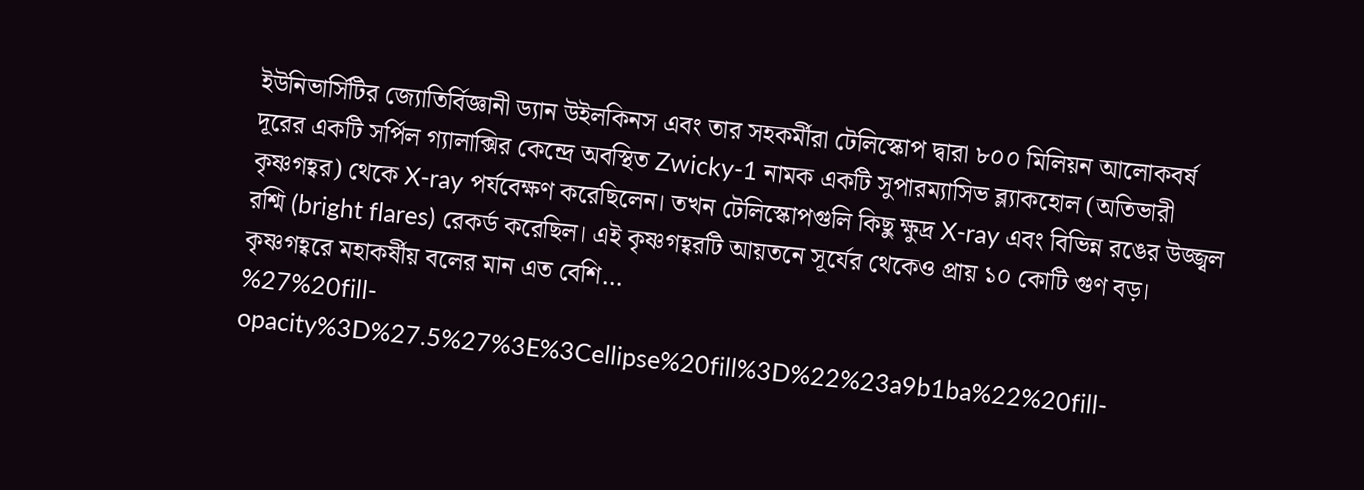ইউনিভার্সিটির জ্যোতির্বিজ্ঞানী ড্যান উইলকিনস এবং তার সহকর্মীরা টেলিস্কোপ দ্বারা ৮০০ মিলিয়ন আলোকবর্ষ দূরের একটি সর্পিল গ্যালাক্সির কেন্দ্রে অবস্থিত Zwicky-1 নামক একটি সুপারম্যাসিভ ব্ল্যাকহোল (অতিভারী কৃষ্ণগহ্বর) থেকে X-ray পর্যবেক্ষণ করেছিলেন। তখন টেলিস্কোপগুলি কিছু ক্ষুদ্র X-ray এবং বিভিন্ন রঙের উজ্জ্বল রশ্মি (bright flares) রেকর্ড করেছিল। এই কৃষ্ণগহ্বরটি আয়তনে সূর্যের থেকেও প্রায় ১০ কোটি গুণ বড়। কৃষ্ণগহ্বরে মহাকর্ষীয় বলের মান এত বেশি…
%27%20fill-opacity%3D%27.5%27%3E%3Cellipse%20fill%3D%22%23a9b1ba%22%20fill-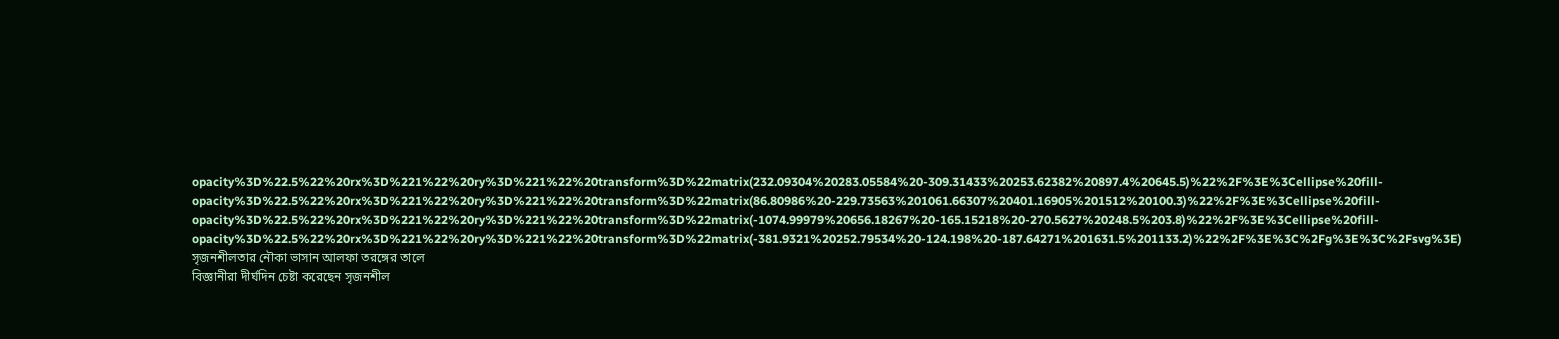opacity%3D%22.5%22%20rx%3D%221%22%20ry%3D%221%22%20transform%3D%22matrix(232.09304%20283.05584%20-309.31433%20253.62382%20897.4%20645.5)%22%2F%3E%3Cellipse%20fill-opacity%3D%22.5%22%20rx%3D%221%22%20ry%3D%221%22%20transform%3D%22matrix(86.80986%20-229.73563%201061.66307%20401.16905%201512%20100.3)%22%2F%3E%3Cellipse%20fill-opacity%3D%22.5%22%20rx%3D%221%22%20ry%3D%221%22%20transform%3D%22matrix(-1074.99979%20656.18267%20-165.15218%20-270.5627%20248.5%203.8)%22%2F%3E%3Cellipse%20fill-opacity%3D%22.5%22%20rx%3D%221%22%20ry%3D%221%22%20transform%3D%22matrix(-381.9321%20252.79534%20-124.198%20-187.64271%201631.5%201133.2)%22%2F%3E%3C%2Fg%3E%3C%2Fsvg%3E)
সৃজনশীলতার নৌকা ভাসান আলফা তরঙ্গের তালে
বিজ্ঞানীরা দীর্ঘদিন চেষ্টা করেছেন সৃজনশীল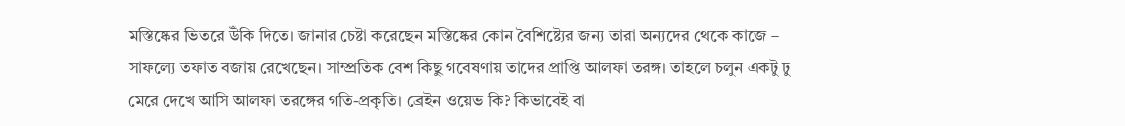মস্তিষ্কের ভিতরে উঁকি দিতে। জানার চেষ্টা করেছেন মস্তিষ্কের কোন বৈশিষ্ট্যের জন্য তারা অন্যদের থেকে কাজে – সাফল্যে তফাত বজায় রেখেছেন। সাম্প্রতিক বেশ কিছু গবেষণায় তাদের প্রাপ্তি আলফা তরঙ্গ। তাহলে চলুন একটু ঢু মেরে দেখে আসি আলফা তরঙ্গের গতি-প্রকৃতি। ব্রেইন ওয়েভ কি? কিভাবেই বা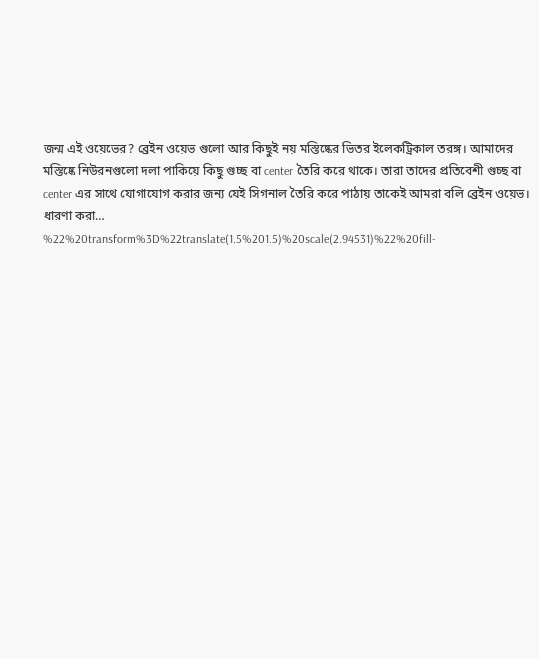জন্ম এই ওয়েভের? ব্রেইন ওয়েভ গুলো আর কিছুই নয় মস্তিষ্কের ভিতর ইলেকট্রিকাল তরঙ্গ। আমাদের মস্তিষ্কে নিউরনগুলো দলা পাকিয়ে কিছু গুচ্ছ বা center তৈরি করে থাকে। তারা তাদের প্রতিবেশী গুচ্ছ বা center এর সাথে যোগাযোগ করার জন্য যেই সিগনাল তৈরি করে পাঠায় তাকেই আমরা বলি ব্রেইন ওয়েভ। ধারণা করা…
%22%20transform%3D%22translate(1.5%201.5)%20scale(2.94531)%22%20fill-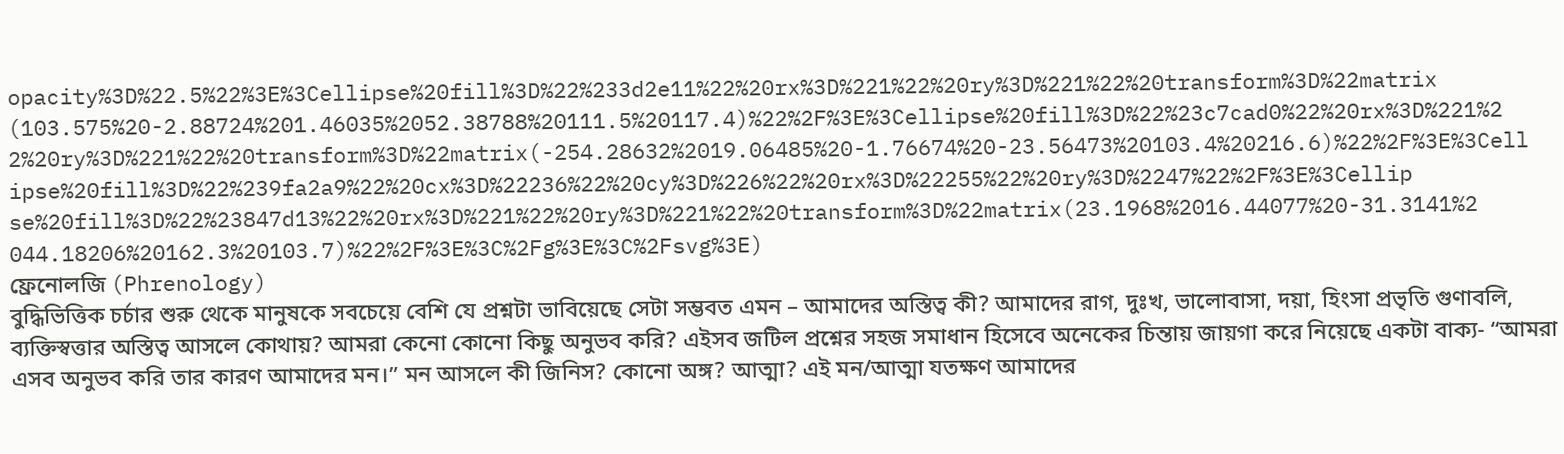opacity%3D%22.5%22%3E%3Cellipse%20fill%3D%22%233d2e11%22%20rx%3D%221%22%20ry%3D%221%22%20transform%3D%22matrix(103.575%20-2.88724%201.46035%2052.38788%20111.5%20117.4)%22%2F%3E%3Cellipse%20fill%3D%22%23c7cad0%22%20rx%3D%221%22%20ry%3D%221%22%20transform%3D%22matrix(-254.28632%2019.06485%20-1.76674%20-23.56473%20103.4%20216.6)%22%2F%3E%3Cellipse%20fill%3D%22%239fa2a9%22%20cx%3D%22236%22%20cy%3D%226%22%20rx%3D%22255%22%20ry%3D%2247%22%2F%3E%3Cellipse%20fill%3D%22%23847d13%22%20rx%3D%221%22%20ry%3D%221%22%20transform%3D%22matrix(23.1968%2016.44077%20-31.3141%2044.18206%20162.3%20103.7)%22%2F%3E%3C%2Fg%3E%3C%2Fsvg%3E)
ফ্রেনোলজি (Phrenology)
বুদ্ধিভিত্তিক চর্চার শুরু থেকে মানুষকে সবচেয়ে বেশি যে প্রশ্নটা ভাবিয়েছে সেটা সম্ভবত এমন – আমাদের অস্তিত্ব কী? আমাদের রাগ, দুঃখ, ভালোবাসা, দয়া, হিংসা প্রভৃতি গুণাবলি, ব্যক্তিস্বত্তার অস্তিত্ব আসলে কোথায়? আমরা কেনো কোনো কিছু অনুভব করি? এইসব জটিল প্রশ্নের সহজ সমাধান হিসেবে অনেকের চিন্তায় জায়গা করে নিয়েছে একটা বাক্য- “আমরা এসব অনুভব করি তার কারণ আমাদের মন।” মন আসলে কী জিনিস? কোনো অঙ্গ? আত্মা? এই মন/আত্মা যতক্ষণ আমাদের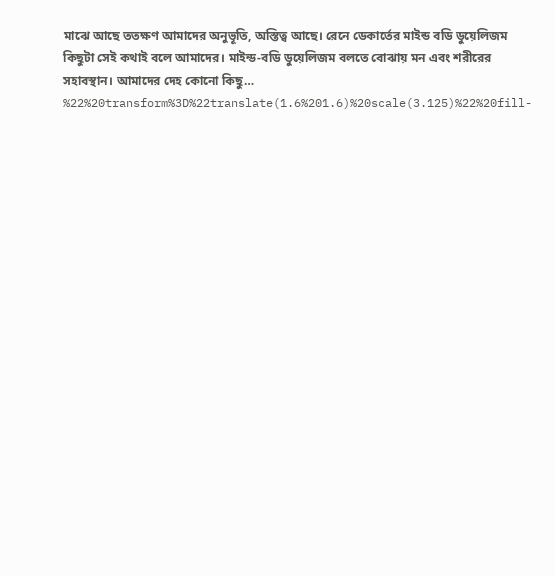মাঝে আছে ততক্ষণ আমাদের অনুভূতি, অস্তিত্ব আছে। রেনে ডেকার্তের মাইন্ড বডি ডুয়েলিজম কিছুটা সেই কথাই বলে আমাদের। মাইন্ড-বডি ডুয়েলিজম বলতে বোঝায় মন এবং শরীরের সহাবস্থান। আমাদের দেহ কোনো কিছু…
%22%20transform%3D%22translate(1.6%201.6)%20scale(3.125)%22%20fill-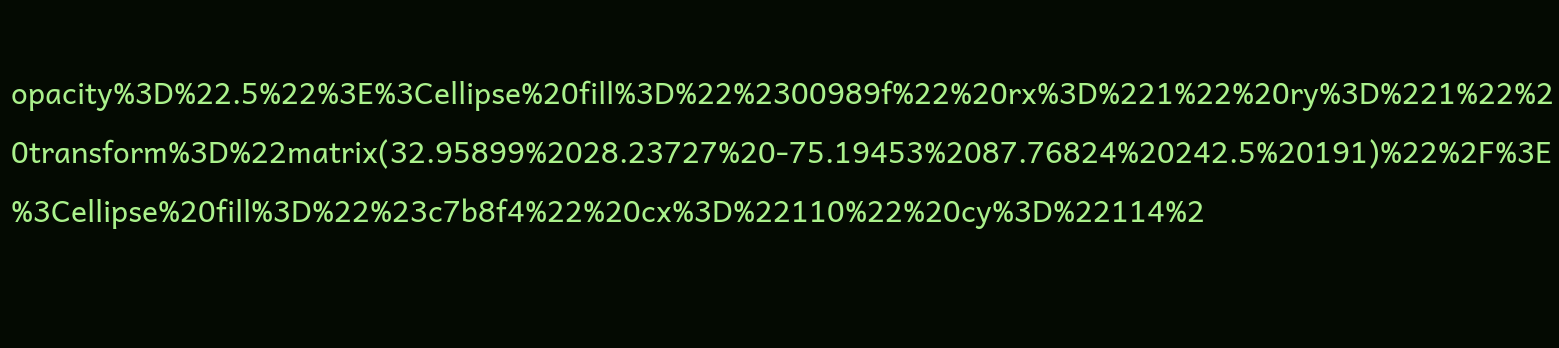opacity%3D%22.5%22%3E%3Cellipse%20fill%3D%22%2300989f%22%20rx%3D%221%22%20ry%3D%221%22%20transform%3D%22matrix(32.95899%2028.23727%20-75.19453%2087.76824%20242.5%20191)%22%2F%3E%3Cellipse%20fill%3D%22%23c7b8f4%22%20cx%3D%22110%22%20cy%3D%22114%2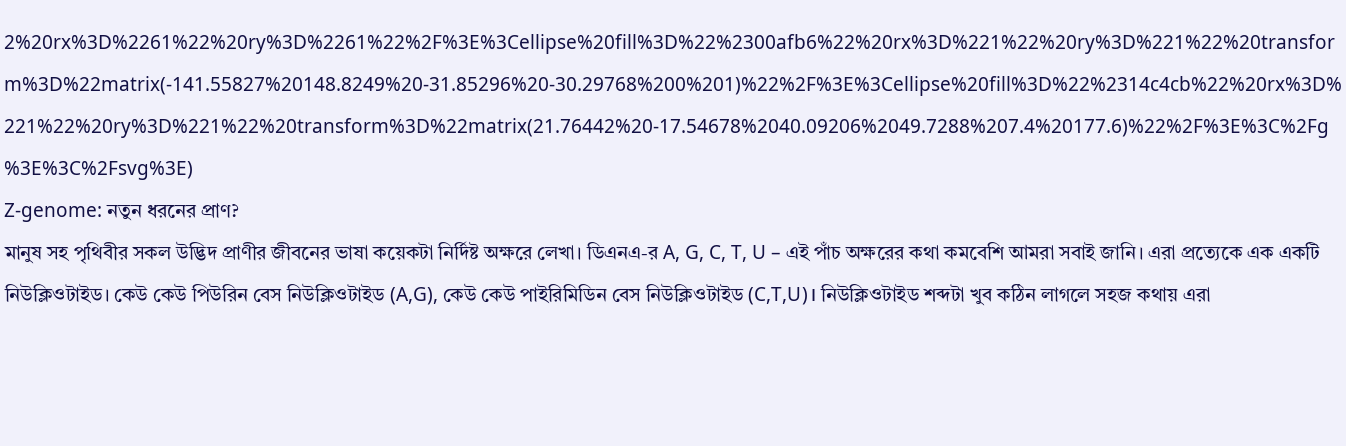2%20rx%3D%2261%22%20ry%3D%2261%22%2F%3E%3Cellipse%20fill%3D%22%2300afb6%22%20rx%3D%221%22%20ry%3D%221%22%20transform%3D%22matrix(-141.55827%20148.8249%20-31.85296%20-30.29768%200%201)%22%2F%3E%3Cellipse%20fill%3D%22%2314c4cb%22%20rx%3D%221%22%20ry%3D%221%22%20transform%3D%22matrix(21.76442%20-17.54678%2040.09206%2049.7288%207.4%20177.6)%22%2F%3E%3C%2Fg%3E%3C%2Fsvg%3E)
Z-genome: নতুন ধরনের প্রাণ?
মানুষ সহ পৃথিবীর সকল উদ্ভিদ প্রাণীর জীবনের ভাষা কয়েকটা নির্দিষ্ট অক্ষরে লেখা। ডিএনএ-র A, G, C, T, U – এই পাঁচ অক্ষরের কথা কমবেশি আমরা সবাই জানি। এরা প্রত্যেকে এক একটি নিউক্লিওটাইড। কেউ কেউ পিউরিন বেস নিউক্লিওটাইড (A,G), কেউ কেউ পাইরিমিডিন বেস নিউক্লিওটাইড (C,T,U)। নিউক্লিওটাইড শব্দটা খুব কঠিন লাগলে সহজ কথায় এরা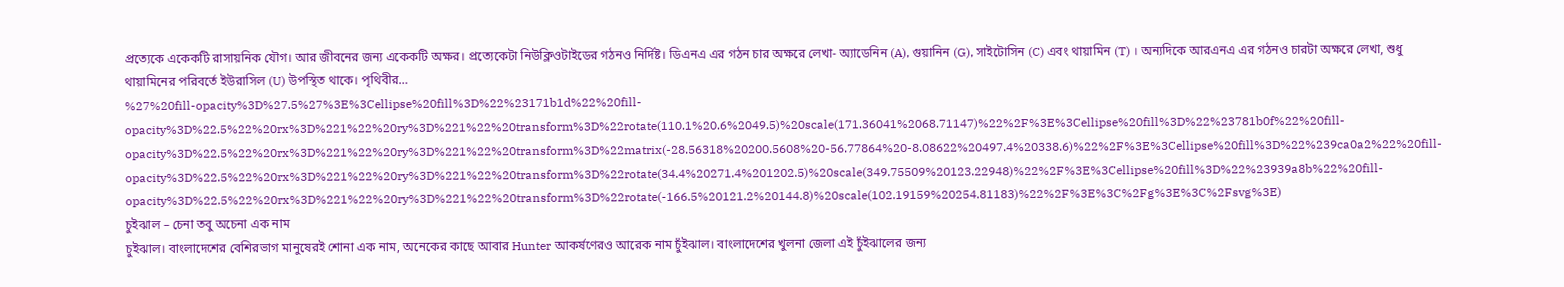প্রত্যেকে একেকটি রাসায়নিক যৌগ। আর জীবনের জন্য একেকটি অক্ষর। প্রত্যেকেটা নিউক্লিওটাইডের গঠনও নির্দিষ্ট। ডিএনএ এর গঠন চার অক্ষরে লেখা- অ্যাডেনিন (A), গুয়ানিন (G), সাইটোসিন (C) এবং থায়ামিন (T) । অন্যদিকে আরএনএ এর গঠনও চারটা অক্ষরে লেখা, শুধু থায়ামিনের পরিবর্তে ইউরাসিল (U) উপস্থিত থাকে। পৃথিবীর…
%27%20fill-opacity%3D%27.5%27%3E%3Cellipse%20fill%3D%22%23171b1d%22%20fill-opacity%3D%22.5%22%20rx%3D%221%22%20ry%3D%221%22%20transform%3D%22rotate(110.1%20.6%2049.5)%20scale(171.36041%2068.71147)%22%2F%3E%3Cellipse%20fill%3D%22%23781b0f%22%20fill-opacity%3D%22.5%22%20rx%3D%221%22%20ry%3D%221%22%20transform%3D%22matrix(-28.56318%20200.5608%20-56.77864%20-8.08622%20497.4%20338.6)%22%2F%3E%3Cellipse%20fill%3D%22%239ca0a2%22%20fill-opacity%3D%22.5%22%20rx%3D%221%22%20ry%3D%221%22%20transform%3D%22rotate(34.4%20271.4%201202.5)%20scale(349.75509%20123.22948)%22%2F%3E%3Cellipse%20fill%3D%22%23939a8b%22%20fill-opacity%3D%22.5%22%20rx%3D%221%22%20ry%3D%221%22%20transform%3D%22rotate(-166.5%20121.2%20144.8)%20scale(102.19159%20254.81183)%22%2F%3E%3C%2Fg%3E%3C%2Fsvg%3E)
চুইঝাল – চেনা তবু অচেনা এক নাম
চুইঝাল। বাংলাদেশের বেশিরভাগ মানুষেরই শোনা এক নাম, অনেকের কাছে আবার Hunter আকর্ষণেরও আরেক নাম চুঁইঝাল। বাংলাদেশের খুলনা জেলা এই চুঁইঝালের জন্য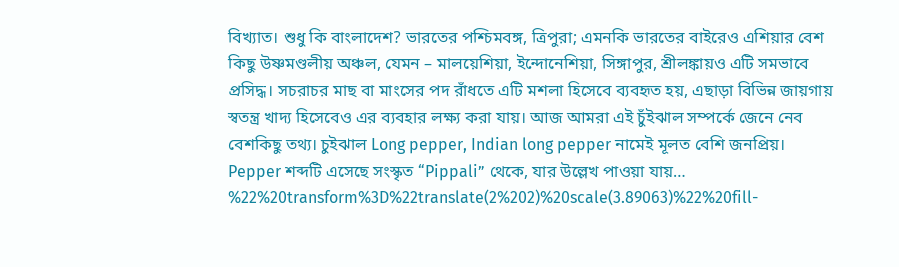বিখ্যাত। শুধু কি বাংলাদেশ? ভারতের পশ্চিমবঙ্গ, ত্রিপুরা; এমনকি ভারতের বাইরেও এশিয়ার বেশ কিছু উষ্ণমণ্ডলীয় অঞ্চল, যেমন – মালয়েশিয়া, ইন্দোনেশিয়া, সিঙ্গাপুর, শ্রীলঙ্কায়ও এটি সমভাবে প্রসিদ্ধ। সচরাচর মাছ বা মাংসের পদ রাঁধতে এটি মশলা হিসেবে ব্যবহৃত হয়, এছাড়া বিভিন্ন জায়গায় স্বতন্ত্র খাদ্য হিসেবেও এর ব্যবহার লক্ষ্য করা যায়। আজ আমরা এই চুঁইঝাল সম্পর্কে জেনে নেব বেশকিছু তথ্য। চুইঝাল Long pepper, Indian long pepper নামেই মূলত বেশি জনপ্রিয়। Pepper শব্দটি এসেছে সংস্কৃত “Pippali” থেকে, যার উল্লেখ পাওয়া যায়…
%22%20transform%3D%22translate(2%202)%20scale(3.89063)%22%20fill-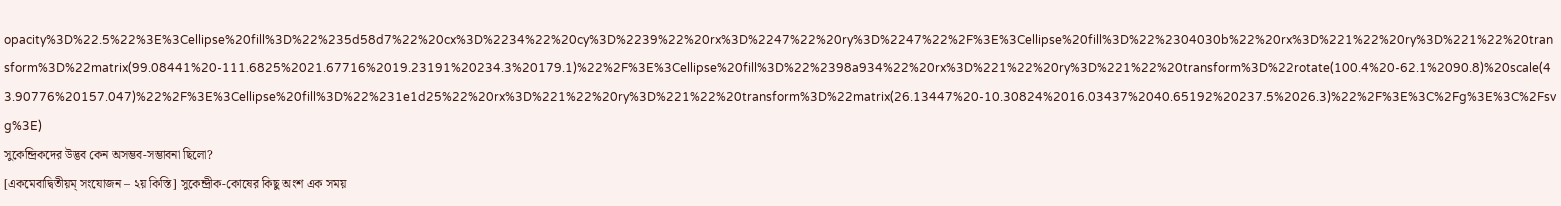opacity%3D%22.5%22%3E%3Cellipse%20fill%3D%22%235d58d7%22%20cx%3D%2234%22%20cy%3D%2239%22%20rx%3D%2247%22%20ry%3D%2247%22%2F%3E%3Cellipse%20fill%3D%22%2304030b%22%20rx%3D%221%22%20ry%3D%221%22%20transform%3D%22matrix(99.08441%20-111.6825%2021.67716%2019.23191%20234.3%20179.1)%22%2F%3E%3Cellipse%20fill%3D%22%2398a934%22%20rx%3D%221%22%20ry%3D%221%22%20transform%3D%22rotate(100.4%20-62.1%2090.8)%20scale(43.90776%20157.047)%22%2F%3E%3Cellipse%20fill%3D%22%231e1d25%22%20rx%3D%221%22%20ry%3D%221%22%20transform%3D%22matrix(26.13447%20-10.30824%2016.03437%2040.65192%20237.5%2026.3)%22%2F%3E%3C%2Fg%3E%3C%2Fsvg%3E)
সুকেন্দ্রিকদের উদ্ভব কেন অসম্ভব-সম্ভাবনা ছিলো?
[একমেবাদ্বিতীয়ম্ সংযোজন – ২য় কিস্তি] সুকেন্দ্রীক-কোষের কিছু অংশ এক সময়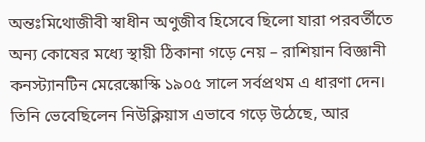অন্তঃমিথোজীবী স্বাধীন অণুজীব হিসেবে ছিলো যারা পরবর্তীতে অন্য কোষের মধ্যে স্থায়ী ঠিকানা গড়ে নেয় – রাশিয়ান বিজ্ঞানী কনস্ট্যানটিন মেরেস্কোস্কি ১৯০৫ সালে সর্বপ্রথম এ ধারণা দেন। তিনি ভেবেছিলেন নিউক্লিয়াস এভাবে গড়ে উঠেছে, আর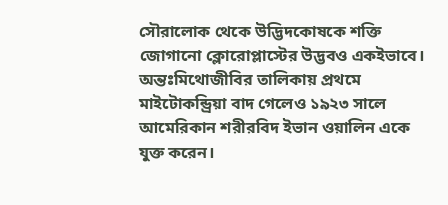সৌরালোক থেকে উদ্ভিদকোষকে শক্তি জোগানো ক্লোরোপ্লাস্টের উদ্ভবও একইভাবে। অন্তঃমিথোজীবির তালিকায় প্রথমে মাইটোকন্ড্রিয়া বাদ গেলেও ১৯২৩ সালে আমেরিকান শরীরবিদ ইভান ওয়ালিন একে যুক্ত করেন।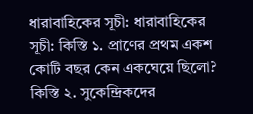ধারাবাহিকের সূচী: ধারাবাহিকের সূচী: কিস্তি ১. প্রাণের প্রথম একশ কোটি বছর কেন একঘেয়ে ছিলো? কিস্তি ২. সুকেন্দ্রিকদের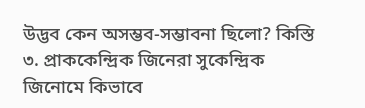উদ্ভব কেন অসম্ভব-সম্ভাবনা ছিলো? কিস্তি ৩. প্রাককেন্দ্রিক জিনেরা সুকেন্দ্রিক জিনোমে কিভাবে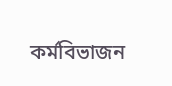কর্মবিভাজন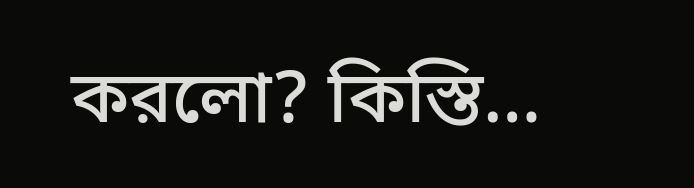করলো? কিস্তি…